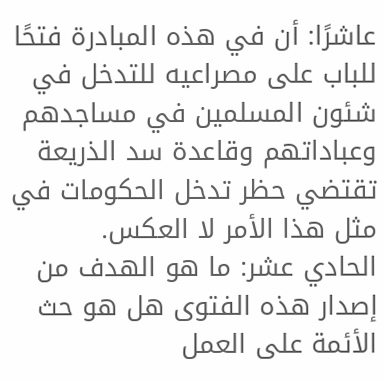عاشرًا: أن في هذه المبادرة فتحًا للباب على مصراعيه للتدخل في شئون المسلمين في مساجدهم وعباداتهم وقاعدة سد الذريعة تقتضي حظر تدخل الحكومات في مثل هذا الأمر لا العكس.
الحادي عشر: ما هو الهدف من إصدار هذه الفتوى هل هو حث الأئمة على العمل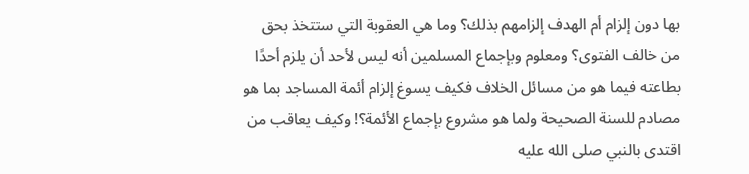بها دون إلزام أم الهدف إلزامهم بذلك؟ وما هي العقوبة التي ستتخذ بحق من خالف الفتوى؟ ومعلوم وبإجماع المسلمين أنه ليس لأحد أن يلزم أحدًا بطاعته فيما هو من مسائل الخلاف فكيف يسوغ إلزام أئمة المساجد بما هو مصادم للسنة الصحيحة ولما هو مشروع بإجماع الأئمة؟! وكيف يعاقب من اقتدى بالنبي صلى الله عليه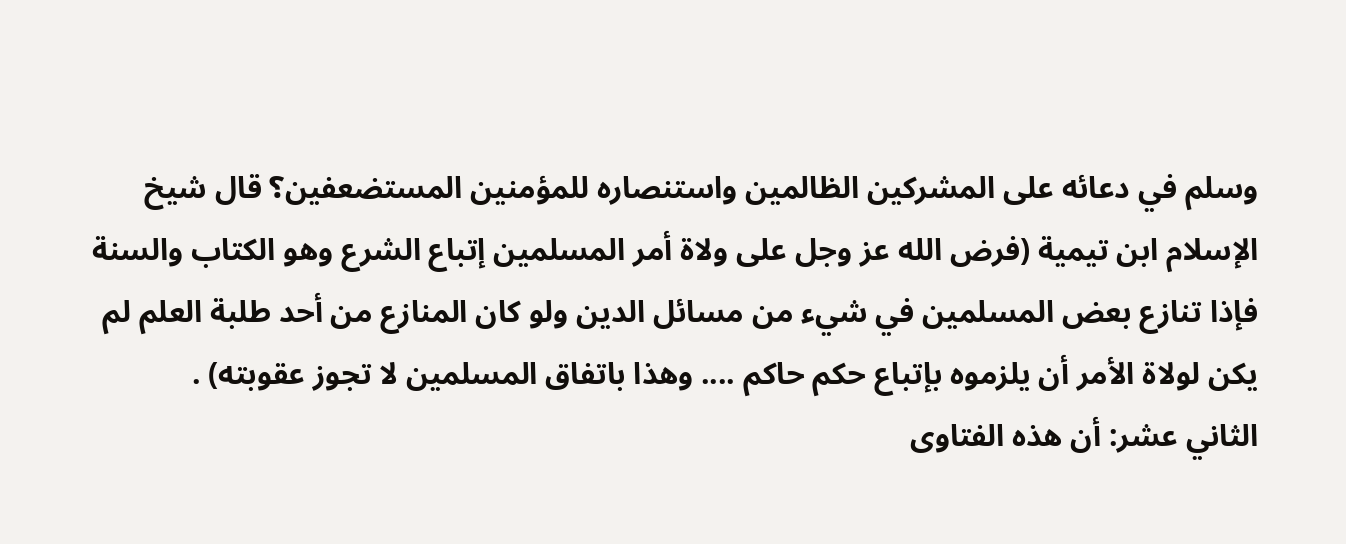وسلم في دعائه على المشركين الظالمين واستنصاره للمؤمنين المستضعفين؟ قال شيخ الإسلام ابن تيمية (فرض الله عز وجل على ولاة أمر المسلمين إتباع الشرع وهو الكتاب والسنة فإذا تنازع بعض المسلمين في شيء من مسائل الدين ولو كان المنازع من أحد طلبة العلم لم يكن لولاة الأمر أن يلزموه بإتباع حكم حاكم .... وهذا باتفاق المسلمين لا تجوز عقوبته) .
الثاني عشر: أن هذه الفتاوى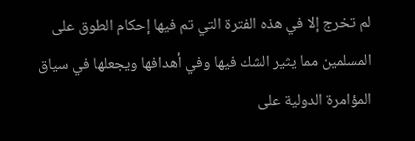لم تخرج إلا في هذه الفترة التي تم فيها إحكام الطوق على المسلمين مما يثير الشك فيها وفي أهدافها ويجعلها في سياق المؤامرة الدولية على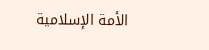الأمة الإسلامية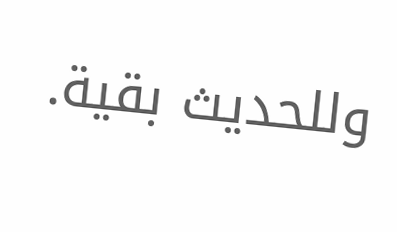وللحديث بقية.